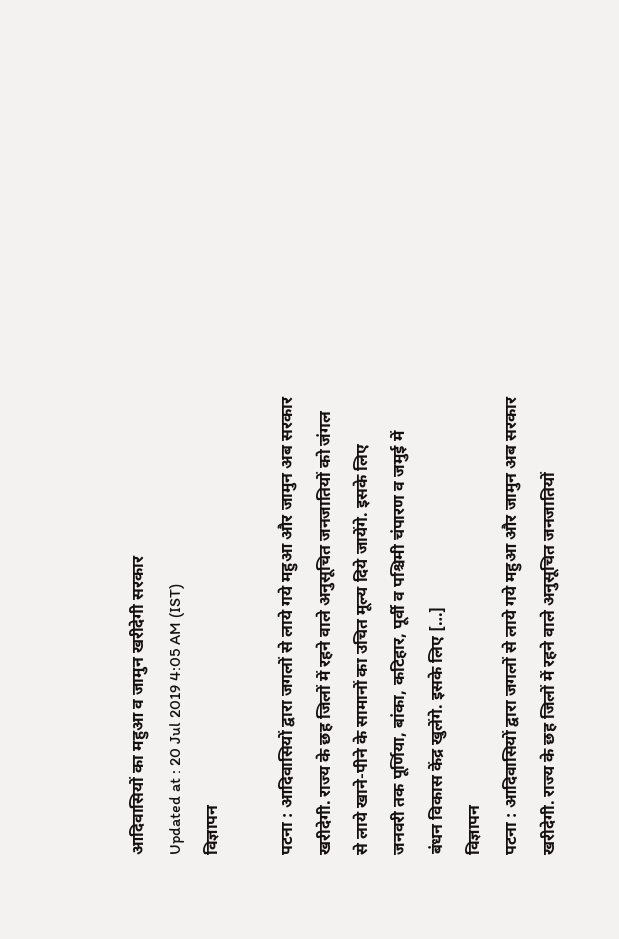आदिवासियों का महुआ व जामुन खरीदेगी सरकार
Updated at : 20 Jul 2019 4:05 AM (IST)
विज्ञापन

पटना : आदिवासियों द्वारा जगलों से लाये गये महुआ और जामुन अब सरकार खरीदेगी. राज्य के छह जिलों में रहने वाले अनुसूचित जनजातियों को जंगल से लाये खाने-पीने के सामानों का उचित मूल्य दिये जायेंगे. इसके लिए जनवरी तक पूर्णिया, बांका, कटिहार, पूर्वी व पश्चिमी चंपारण व जमुई में बंधन विकास केंद्र खुलेंगे. इसके लिए […]
विज्ञापन
पटना : आदिवासियों द्वारा जगलों से लाये गये महुआ और जामुन अब सरकार खरीदेगी. राज्य के छह जिलों में रहने वाले अनुसूचित जनजातियों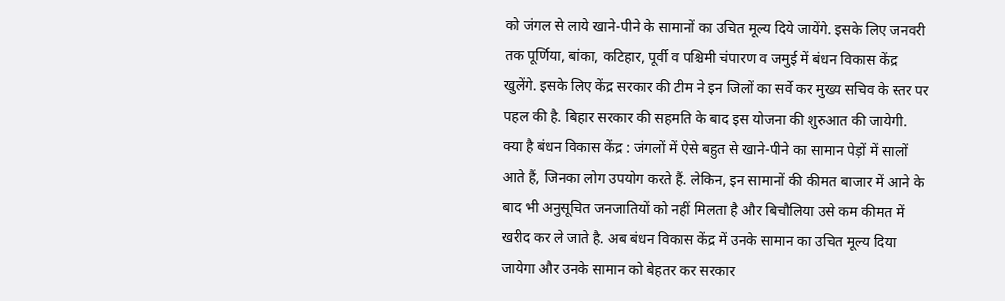को जंगल से लाये खाने-पीने के सामानों का उचित मूल्य दिये जायेंगे. इसके लिए जनवरी तक पूर्णिया, बांका, कटिहार, पूर्वी व पश्चिमी चंपारण व जमुई में बंधन विकास केंद्र खुलेंगे. इसके लिए केंद्र सरकार की टीम ने इन जिलों का सर्वे कर मुख्य सचिव के स्तर पर पहल की है. बिहार सरकार की सहमति के बाद इस योजना की शुरुआत की जायेगी.
क्या है बंधन विकास केंद्र : जंगलों में ऐसे बहुत से खाने-पीने का सामान पेड़ों में सालों आते हैं, जिनका लोग उपयोग करते हैं. लेकिन, इन सामानों की कीमत बाजार में आने के बाद भी अनुसूचित जनजातियों को नहीं मिलता है और बिचौलिया उसे कम कीमत में खरीद कर ले जाते है. अब बंधन विकास केंद्र में उनके सामान का उचित मूल्य दिया जायेगा और उनके सामान को बेहतर कर सरकार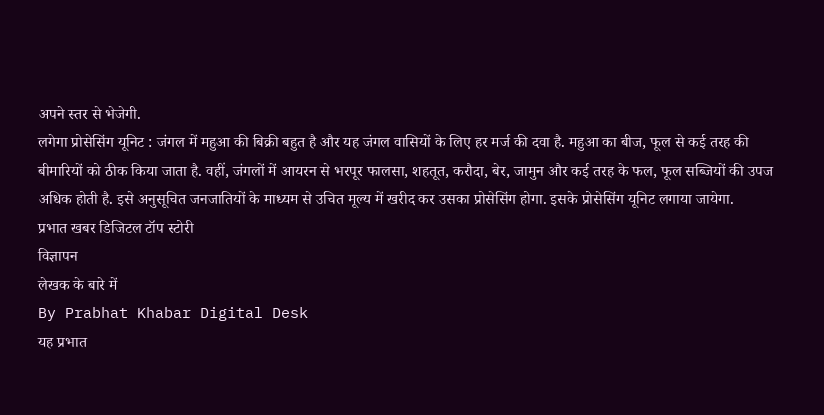अपने स्तर से भेजेगी.
लगेगा प्रोसेसिंग यूनिट : जंगल में महुआ की बिक्री बहुत है और यह जंगल वासियों के लिए हर मर्ज की दवा है. महुआ का बीज, फूल से कई तरह की बीमारियों को ठीक किया जाता है. वहीं, जंगलों में आयरन से भरपूर फालसा, शहतूत, करौदा, बेर, जामुन और कई तरह के फल, फूल सब्जियों की उपज अधिक होती है. इसे अनुसूचित जनजातियों के माध्यम से उचित मूल्य में खरीद कर उसका प्रोसेसिंग होगा. इसके प्रोसेसिंग यूनिट लगाया जायेगा.
प्रभात खबर डिजिटल टॉप स्टोरी
विज्ञापन
लेखक के बारे में
By Prabhat Khabar Digital Desk
यह प्रभात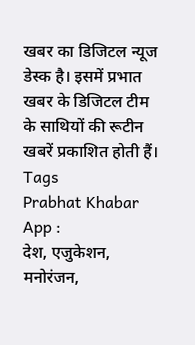खबर का डिजिटल न्यूज डेस्क है। इसमें प्रभात खबर के डिजिटल टीम के साथियों की रूटीन खबरें प्रकाशित होती हैं।
Tags
Prabhat Khabar App :
देश, एजुकेशन, मनोरंजन,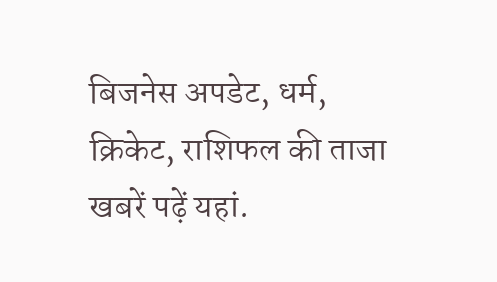बिजनेस अपडेट, धर्म, क्रिकेट, राशिफल की ताजा खबरें पढ़ें यहां.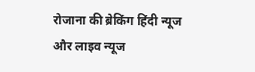रोजाना की ब्रेकिंग हिंदी न्यूज और लाइव न्यूज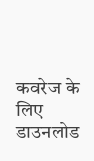कवरेज के लिए डाउनलोड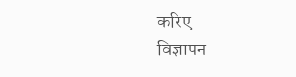करिए
विज्ञापन